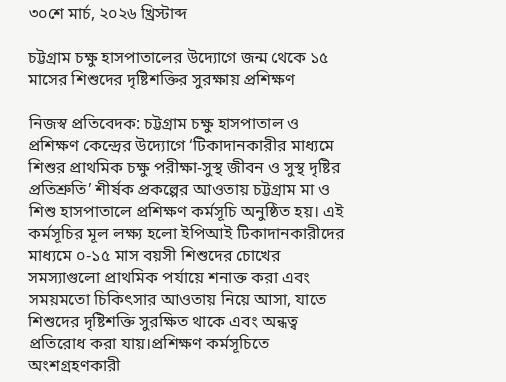৩০শে মার্চ, ২০২৬ খ্রিস্টাব্দ

চট্টগ্রাম চক্ষু হাসপাতালের উদ্যোগে জন্ম থেকে ১৫ মাসের শিশুদের দৃষ্টিশক্তির সুরক্ষায় প্রশিক্ষণ

নিজস্ব প্রতিবেদক: চট্টগ্রাম চক্ষু হাসপাতাল ও প্রশিক্ষণ কেন্দ্রের উদ্যোগে ‘টিকাদানকারীর মাধ্যমে শিশুর প্রাথমিক চক্ষু পরীক্ষা-সুস্থ জীবন ও সুস্থ দৃষ্টির প্রতিশ্রুতি’ শীর্ষক প্রকল্পের আওতায় চট্টগ্রাম মা ও শিশু হাসপাতালে প্রশিক্ষণ কর্মসূচি অনুষ্ঠিত হয়। এই কর্মসূচির মূল লক্ষ্য হলো ইপিআই টিকাদানকারীদের মাধ্যমে ০-১৫ মাস বয়সী শিশুদের চোখের সমস্যাগুলো প্রাথমিক পর্যায়ে শনাক্ত করা এবং সময়মতো চিকিৎসার আওতায় নিয়ে আসা, যাতে শিশুদের দৃষ্টিশক্তি সুরক্ষিত থাকে এবং অন্ধত্ব প্রতিরোধ করা যায়।প্রশিক্ষণ কর্মসূচিতে অংশগ্রহণকারী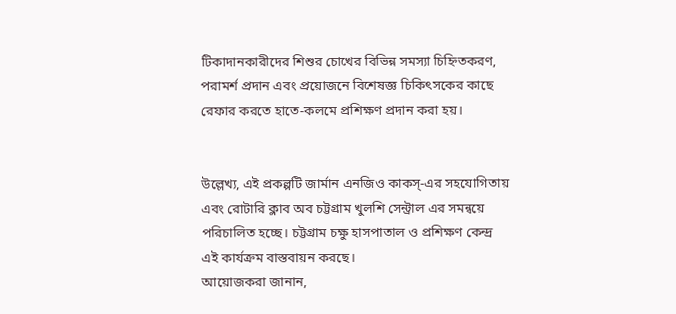টিকাদানকারীদের শিশুর চোখের বিভিন্ন সমস্যা চিহ্নিতকরণ, পরামর্শ প্রদান এবং প্রয়োজনে বিশেষজ্ঞ চিকিৎসকের কাছে রেফার করতে হাতে-কলমে প্রশিক্ষণ প্রদান করা হয়।


উল্লেখ্য, এই প্রকল্পটি জার্মান এনজিও কাকস্-এর সহযোগিতায় এবং রোটারি ক্লাব অব চট্টগ্রাম খুলশি সেন্ট্রাল এর সমন্বয়ে পরিচালিত হচ্ছে। চট্টগ্রাম চক্ষু হাসপাতাল ও প্রশিক্ষণ কেন্দ্র এই কার্যক্রম বাস্তবায়ন করছে।
আয়োজকরা জানান,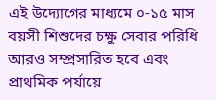এই উদ্যোগের মাধ্যমে ০-১৫ মাস বয়সী শিশুদের চক্ষু সেবার পরিধি আরও সম্প্রসারিত হবে এবং প্রাথমিক পর্যায়ে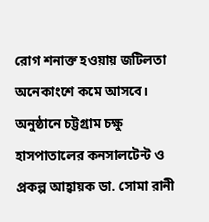রোগ শনাক্ত হওয়ায় জটিলতা অনেকাংশে কমে আসবে।
অনুষ্ঠানে চট্টগ্রাম চক্ষু হাসপাতালের কনসালটেন্ট ও প্রকল্প আহ্বায়ক ডা. সোমা রানী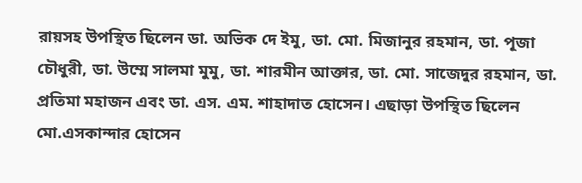রায়সহ উপস্থিত ছিলেন ডা. অভিক দে ইমু, ডা. মো. মিজানুর রহমান, ডা. পূজা চৌধুরী, ডা. উম্মে সালমা মুমু, ডা. শারমীন আক্তার, ডা. মো. সাজেদুর রহমান, ডা. প্রতিমা মহাজন এবং ডা. এস. এম. শাহাদাত হোসেন। এছাড়া উপস্থিত ছিলেন মো.এসকান্দার হোসেন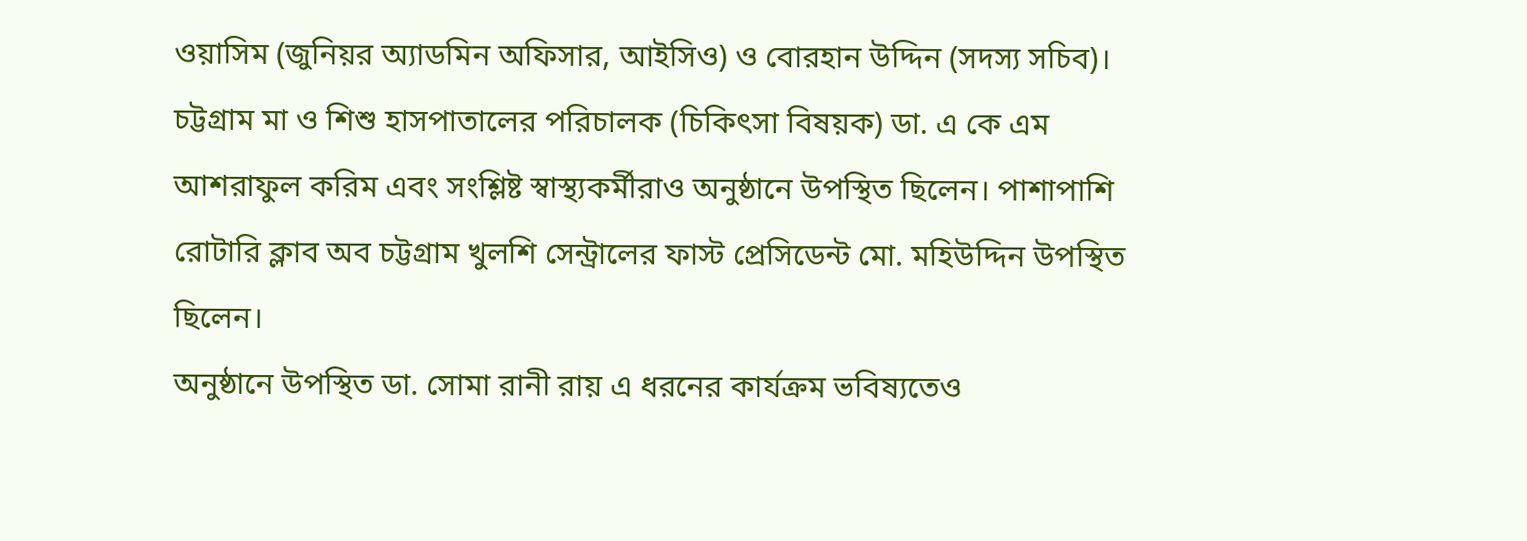ওয়াসিম (জুনিয়র অ্যাডমিন অফিসার, আইসিও) ও বোরহান উদ্দিন (সদস্য সচিব)। চট্টগ্রাম মা ও শিশু হাসপাতালের পরিচালক (চিকিৎসা বিষয়ক) ডা. এ কে এম আশরাফুল করিম এবং সংশ্লিষ্ট স্বাস্থ্যকর্মীরাও অনুষ্ঠানে উপস্থিত ছিলেন। পাশাপাশি রোটারি ক্লাব অব চট্টগ্রাম খুলশি সেন্ট্রালের ফাস্ট প্রেসিডেন্ট মো. মহিউদ্দিন উপস্থিত ছিলেন।
অনুষ্ঠানে উপস্থিত ডা. সোমা রানী রায় এ ধরনের কার্যক্রম ভবিষ্যতেও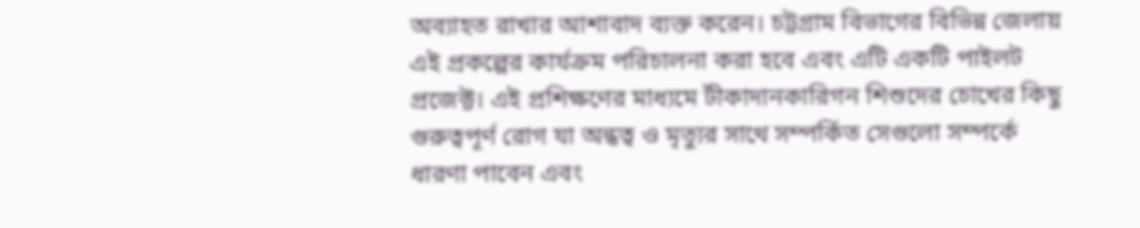অব্যাহত রাখার আশাবাদ ব্যক্ত করেন। চট্টগ্রাম বিভাগের বিভিন্ন জেলায় এই প্রকল্পের কার্যক্রম পরিচালনা করা হবে এবং এটি একটি পাইলট প্রজেক্ট। এই প্রশিক্ষণের মাধ্যমে টীকাদানকারিগন শিশুদের চোখের কিছু গুরুত্বপূর্ণ রোগ যা অন্ধত্ব ও মৃত্যুর সাথে সম্পর্কিত সেগুলো সম্পর্কে ধারণা পাবেন এবং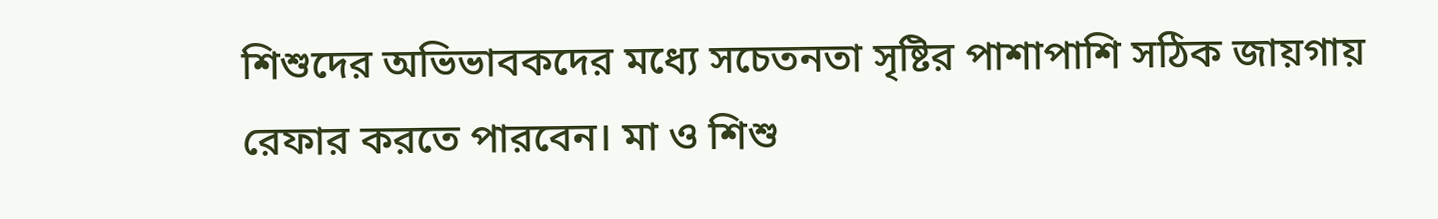শিশুদের অভিভাবকদের মধ্যে সচেতনতা সৃষ্টির পাশাপাশি সঠিক জায়গায় রেফার করতে পারবেন। মা ও শিশু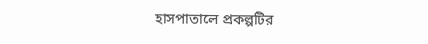হাসপাতালে প্রকল্পটির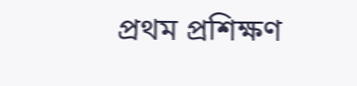প্রথম প্রশিক্ষণ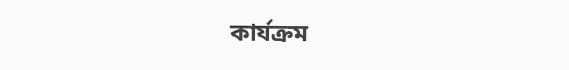কার্যক্রম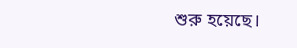শুরু হয়েছে।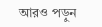আরও পড়ুন